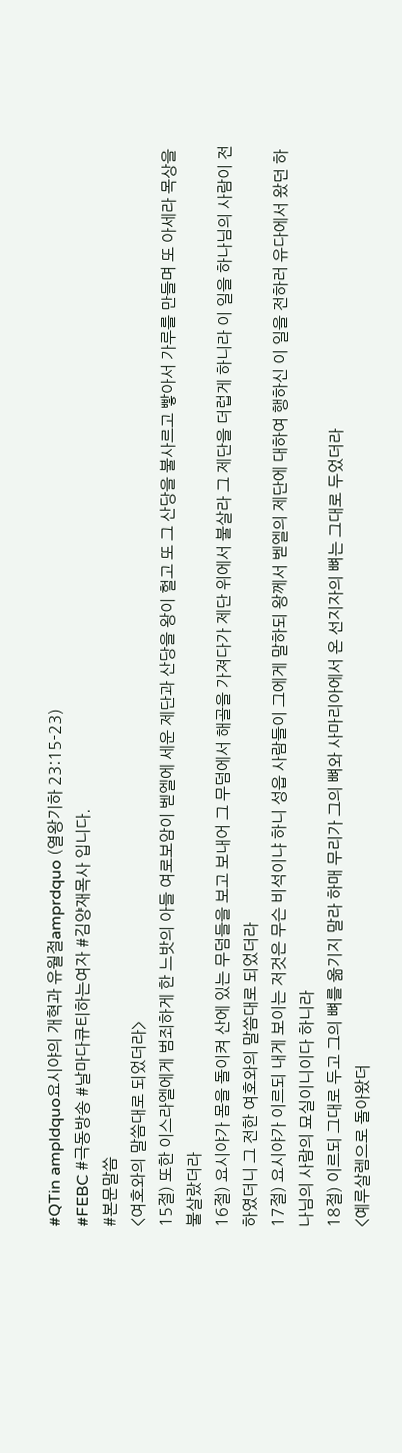#QTin ampldquo요시야의 개혁과 유월절amprdquo (열왕기하 23:15-23)
#FEBC #극동방송 #날마다큐티하는여자 #김양재목사 입니다.
#본문말씀
<여호와의 말씀대로 되었더라>
15절) 또한 이스라엘에게 범죄하게 한 느밧의 아들 여로보암이 벧엘에 세운 제단과 산당을 왕이 헐고 또 그 산당을 불사르고 빻아서 가루를 만들며 또 아세라 목상을 불살랐더라
16절) 요시야가 몸을 돌이켜 산에 있는 무덤들을 보고 보내어 그 무덤에서 해골을 가져다가 제단 위에서 불살라 그 제단을 더럽게 하니라 이 일을 하나님의 사람이 전하였더니 그 전한 여호와의 말씀대로 되었더라
17절) 요시야가 이르되 내게 보이는 저것은 무슨 비석이냐 하니 성읍 사람들이 그에게 말하되 왕께서 벧엘의 제단에 대하여 행하신 이 일을 전하러 유다에서 왔던 하나님의 사람의 묘실이니이다 하니라
18절) 이르되 그대로 두고 그의 뼈를 옮기지 말라 하매 무리가 그의 뼈와 사마리아에서 온 선지자의 뼈는 그대로 두었더라
<예루살렘으로 돌아왔더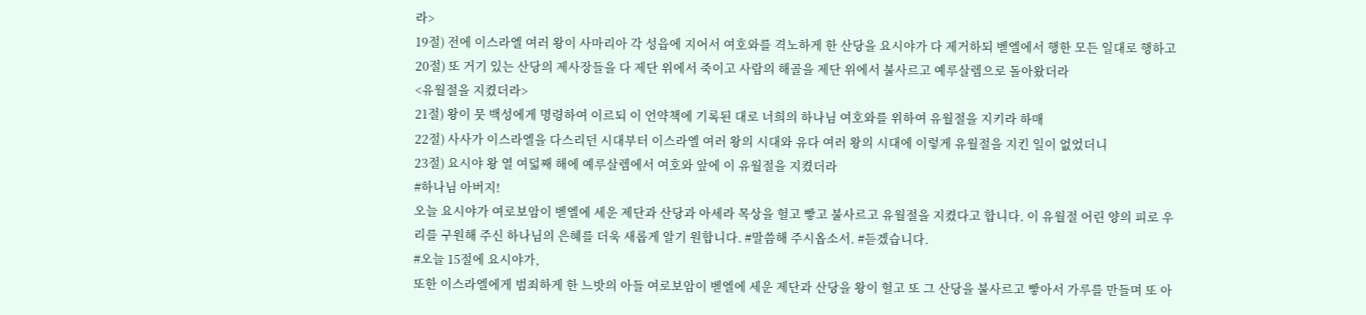라>
19절) 전에 이스라엘 여러 왕이 사마리아 각 성읍에 지어서 여호와를 격노하게 한 산당을 요시야가 다 제거하되 벧엘에서 행한 모든 일대로 행하고
20절) 또 거기 있는 산당의 제사장들을 다 제단 위에서 죽이고 사람의 해골을 제단 위에서 불사르고 예루살렘으로 돌아왔더라
<유월절을 지켰더라>
21절) 왕이 뭇 백성에게 명령하여 이르되 이 언약책에 기록된 대로 너희의 하나님 여호와를 위하여 유월절을 지키라 하매
22절) 사사가 이스라엘을 다스리던 시대부터 이스라엘 여러 왕의 시대와 유다 여러 왕의 시대에 이렇게 유월절을 지킨 일이 없었더니
23절) 요시야 왕 열 여덟째 해에 예루살렘에서 여호와 앞에 이 유월절을 지켰더라
#하나님 아버지!
오늘 요시야가 여로보암이 벧엘에 세운 제단과 산당과 아세라 목상을 헐고 빻고 불사르고 유월절을 지켰다고 합니다. 이 유월절 어린 양의 피로 우리를 구원해 주신 하나님의 은혜를 더욱 새롭게 알기 원합니다. #말씀해 주시옵소서. #듣겠습니다.
#오늘 15절에 요시야가,
또한 이스라엘에게 범죄하게 한 느밧의 아들 여로보암이 벧엘에 세운 제단과 산당을 왕이 헐고 또 그 산당을 불사르고 빻아서 가루를 만들며 또 아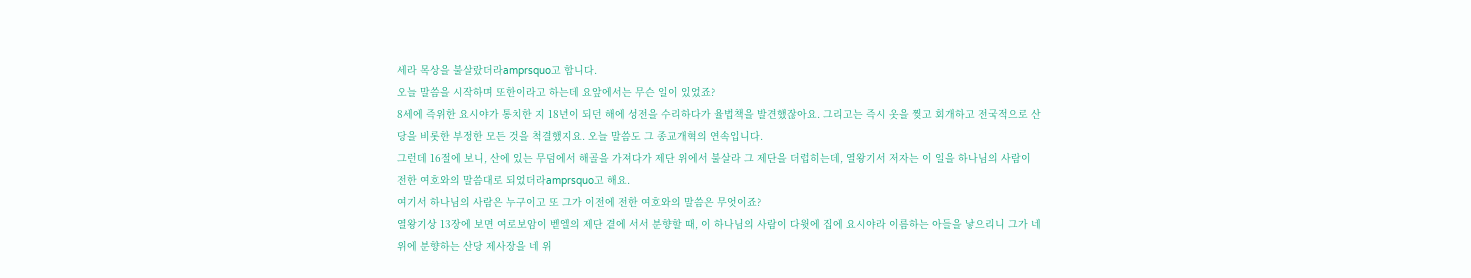세라 목상을 불살랐더라amprsquo고 합니다.
오늘 말씀을 시작하며 또한이라고 하는데 요앞에서는 무슨 일이 있었죠?
8세에 즉위한 요시야가 통치한 지 18년이 되던 해에 성전을 수리하다가 율법책을 발견했잖아요. 그리고는 즉시 옷을 찢고 회개하고 전국적으로 산당을 비롯한 부정한 모든 것을 척결했지요. 오늘 말씀도 그 종교개혁의 연속입니다.
그런데 16절에 보니, 산에 있는 무덤에서 해골을 가져다가 제단 위에서 불살라 그 제단을 더럽히는데, 열왕기서 저자는 이 일을 하나님의 사람이 전한 여호와의 말씀대로 되었더라amprsquo고 해요.
여기서 하나님의 사람은 누구이고 또 그가 이전에 전한 여호와의 말씀은 무엇이죠?
열왕기상 13장에 보면 여로보암이 벧엘의 제단 곁에 서서 분향할 때, 이 하나님의 사람이 다윗에 집에 요시야라 이름하는 아들을 낳으리니 그가 네 위에 분향하는 산당 제사장을 네 위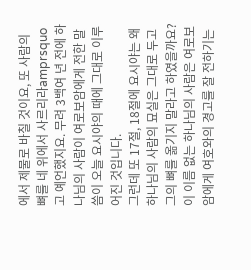에서 제물로 바칠 것이요, 또 사람의 뼈를 네 위에서 사르리라amprsquo고 예언했지요. 무려 3백여 년 전에 하나님의 사람이 여로보암에게 전한 말씀이 오늘 요시야의 때에 그대로 이루어진 것입니다.
그런데 또 17절, 18절에 요시야는 왜 하나님의 사람의 묘실은 그대로 두고 그의 뼈를 옮기지 말라고 하였을까요?
이 이름 없는 하나님의 사람은 여로보암에게 여호와의 경고를 잘 전하기는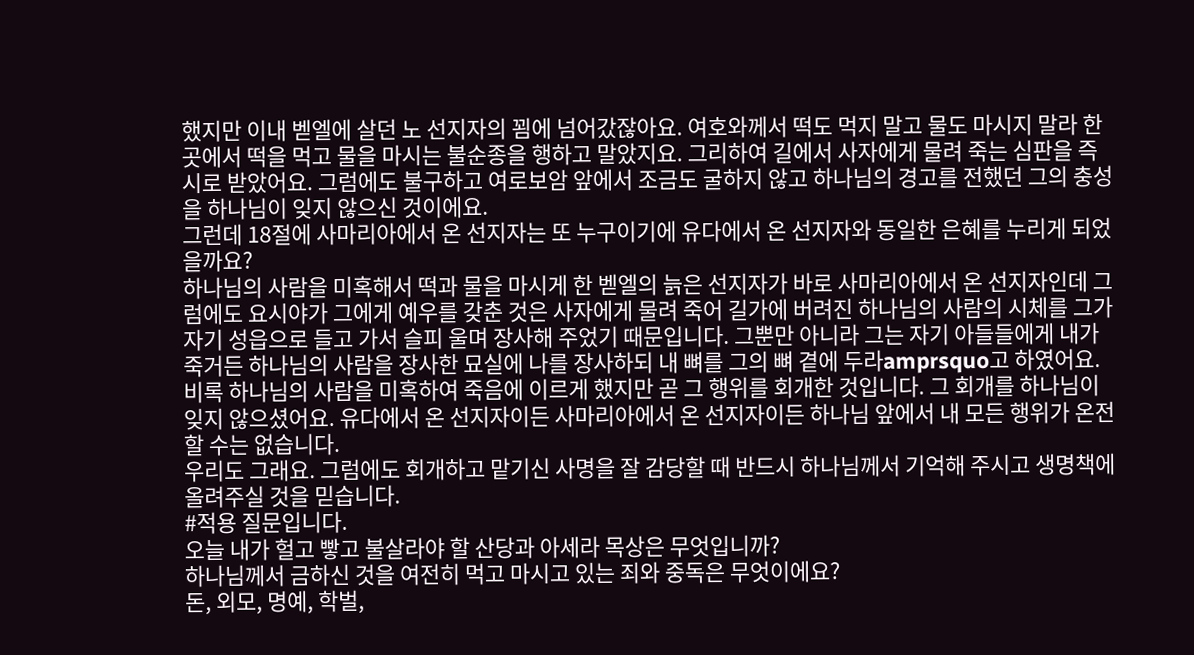했지만 이내 벧엘에 살던 노 선지자의 꾐에 넘어갔잖아요. 여호와께서 떡도 먹지 말고 물도 마시지 말라 한 곳에서 떡을 먹고 물을 마시는 불순종을 행하고 말았지요. 그리하여 길에서 사자에게 물려 죽는 심판을 즉시로 받았어요. 그럼에도 불구하고 여로보암 앞에서 조금도 굴하지 않고 하나님의 경고를 전했던 그의 충성을 하나님이 잊지 않으신 것이에요.
그런데 18절에 사마리아에서 온 선지자는 또 누구이기에 유다에서 온 선지자와 동일한 은혜를 누리게 되었을까요?
하나님의 사람을 미혹해서 떡과 물을 마시게 한 벧엘의 늙은 선지자가 바로 사마리아에서 온 선지자인데 그럼에도 요시야가 그에게 예우를 갖춘 것은 사자에게 물려 죽어 길가에 버려진 하나님의 사람의 시체를 그가 자기 성읍으로 들고 가서 슬피 울며 장사해 주었기 때문입니다. 그뿐만 아니라 그는 자기 아들들에게 내가 죽거든 하나님의 사람을 장사한 묘실에 나를 장사하되 내 뼈를 그의 뼈 곁에 두라amprsquo고 하였어요. 비록 하나님의 사람을 미혹하여 죽음에 이르게 했지만 곧 그 행위를 회개한 것입니다. 그 회개를 하나님이 잊지 않으셨어요. 유다에서 온 선지자이든 사마리아에서 온 선지자이든 하나님 앞에서 내 모든 행위가 온전할 수는 없습니다.
우리도 그래요. 그럼에도 회개하고 맡기신 사명을 잘 감당할 때 반드시 하나님께서 기억해 주시고 생명책에 올려주실 것을 믿습니다.
#적용 질문입니다.
오늘 내가 헐고 빻고 불살라야 할 산당과 아세라 목상은 무엇입니까?
하나님께서 금하신 것을 여전히 먹고 마시고 있는 죄와 중독은 무엇이에요?
돈, 외모, 명예, 학벌,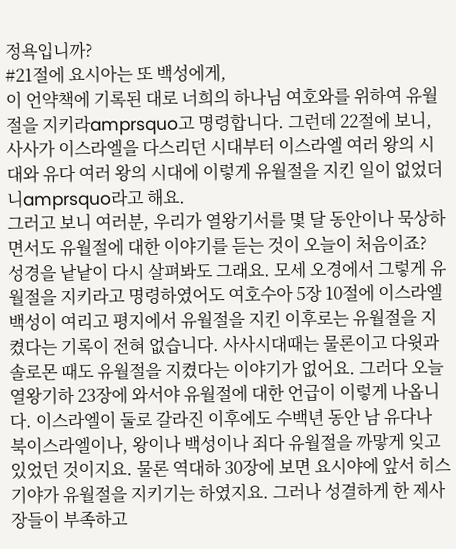정욕입니까?
#21절에 요시아는 또 백성에게,
이 언약책에 기록된 대로 너희의 하나님 여호와를 위하여 유월절을 지키라amprsquo고 명령합니다. 그런데 22절에 보니,
사사가 이스라엘을 다스리던 시대부터 이스라엘 여러 왕의 시대와 유다 여러 왕의 시대에 이렇게 유월절을 지킨 일이 없었더니amprsquo라고 해요.
그러고 보니 여러분, 우리가 열왕기서를 몇 달 동안이나 묵상하면서도 유월절에 대한 이야기를 듣는 것이 오늘이 처음이죠?
성경을 낱낱이 다시 살펴봐도 그래요. 모세 오경에서 그렇게 유월절을 지키라고 명령하였어도 여호수아 5장 10절에 이스라엘 백성이 여리고 평지에서 유월절을 지킨 이후로는 유월절을 지켰다는 기록이 전혀 없습니다. 사사시대때는 물론이고 다윗과 솔로몬 때도 유월절을 지켰다는 이야기가 없어요. 그러다 오늘 열왕기하 23장에 와서야 유월절에 대한 언급이 이렇게 나옵니다. 이스라엘이 둘로 갈라진 이후에도 수백년 동안 남 유다나 북이스라엘이나, 왕이나 백성이나 죄다 유월절을 까맣게 잊고 있었던 것이지요. 물론 역대하 30장에 보면 요시야에 앞서 히스기야가 유월절을 지키기는 하였지요. 그러나 성결하게 한 제사장들이 부족하고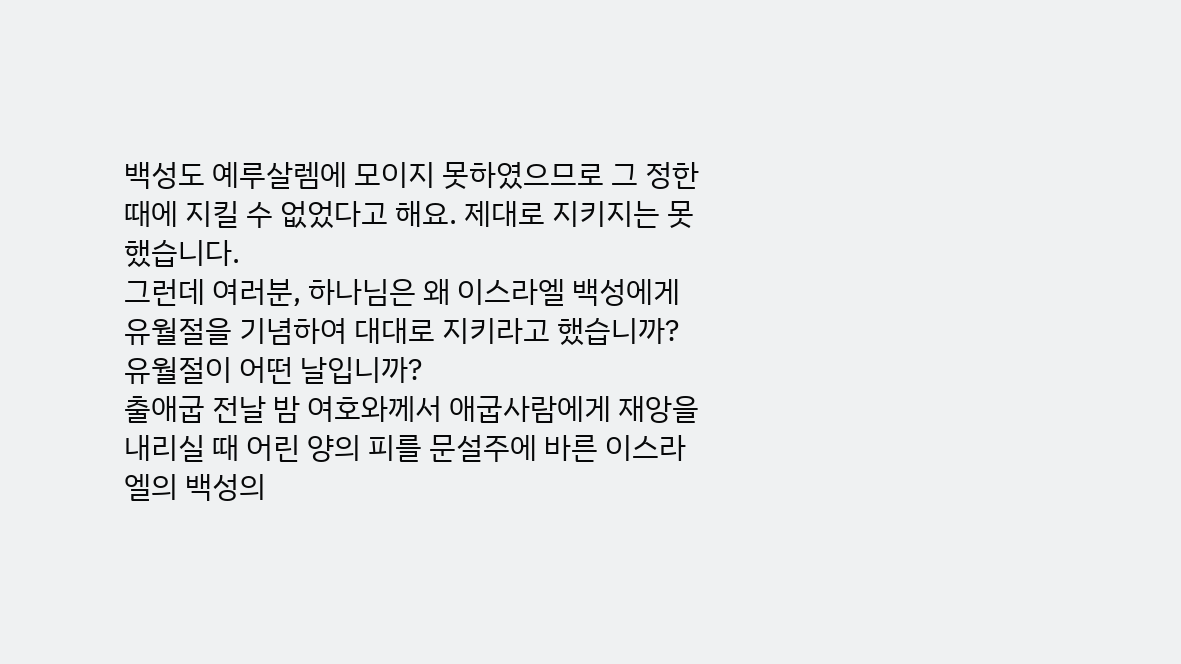백성도 예루살렘에 모이지 못하였으므로 그 정한 때에 지킬 수 없었다고 해요. 제대로 지키지는 못했습니다.
그런데 여러분, 하나님은 왜 이스라엘 백성에게 유월절을 기념하여 대대로 지키라고 했습니까? 유월절이 어떤 날입니까?
출애굽 전날 밤 여호와께서 애굽사람에게 재앙을 내리실 때 어린 양의 피를 문설주에 바른 이스라엘의 백성의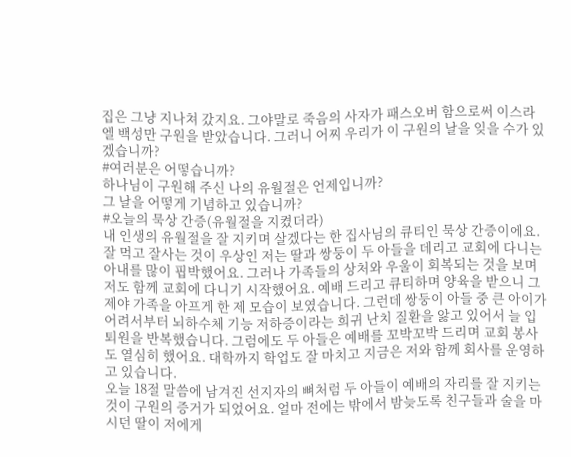집은 그냥 지나쳐 갔지요. 그야말로 죽음의 사자가 패스오버 함으로써 이스라엘 백성만 구원을 받았습니다. 그러니 어찌 우리가 이 구원의 날을 잊을 수가 있겠습니까?
#여러분은 어떻습니까?
하나님이 구원해 주신 나의 유월절은 언제입니까?
그 날을 어떻게 기념하고 있습니까?
#오늘의 묵상 간증(유월절을 지켰더라)
내 인생의 유월절을 잘 지키며 살겠다는 한 집사님의 큐티인 묵상 간증이에요.
잘 먹고 잘사는 것이 우상인 저는 딸과 쌍둥이 두 아들을 데리고 교회에 다니는 아내를 많이 핍박했어요. 그러나 가족들의 상처와 우울이 회복되는 것을 보며 저도 함께 교회에 다니기 시작했어요. 예배 드리고 큐티하며 양육을 받으니 그제야 가족을 아프게 한 제 모습이 보였습니다. 그런데 쌍둥이 아들 중 큰 아이가 어려서부터 뇌하수체 기능 저하증이라는 희귀 난치 질환을 앓고 있어서 늘 입퇴원을 반복했습니다. 그럼에도 두 아들은 예배를 꼬박꼬박 드리며 교회 봉사도 열심히 했어요. 대학까지 학업도 잘 마치고 지금은 저와 함께 회사를 운영하고 있습니다.
오늘 18절 말씀에 남겨진 선지자의 뼈처럼 두 아들이 예배의 자리를 잘 지키는 것이 구원의 증거가 되었어요. 얼마 전에는 밖에서 밤늦도록 친구들과 술을 마시던 딸이 저에게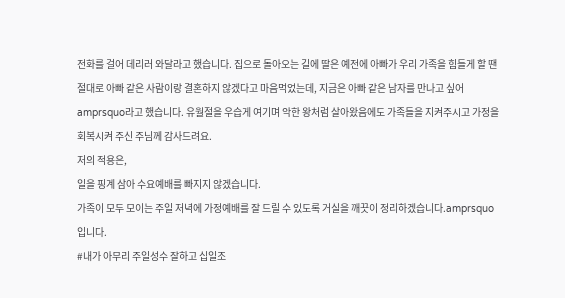전화를 걸어 데리러 와달라고 했습니다. 집으로 돌아오는 길에 딸은 예전에 아빠가 우리 가족을 힘들게 할 땐 절대로 아빠 같은 사람이랑 결혼하지 않겠다고 마음먹었는데, 지금은 아빠 같은 남자를 만나고 싶어amprsquo라고 했습니다. 유월절을 우습게 여기며 악한 왕처럼 살아왔음에도 가족들을 지켜주시고 가정을 회복시켜 주신 주님께 감사드려요.
저의 적용은,
일을 핑계 삼아 수요예배를 빠지지 않겠습니다.
가족이 모두 모이는 주일 저녁에 가정예배를 잘 드릴 수 있도록 거실을 깨끗이 정리하겠습니다.amprsquo입니다.
#내가 아무리 주일성수 잘하고 십일조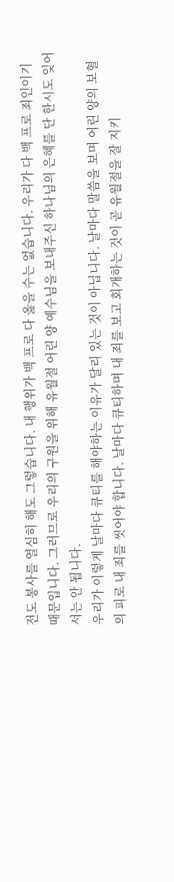전도 봉사를 열심히 해도 그렇습니다. 내 행위가 백 프로 다 옳을 수는 없습니다. 우리가 다 백 프로 죄인이기 때문입니다. 그러므로 우리의 구원을 위해 유월절 어린 양 예수님을 보내주신 하나님의 은혜를 단 한시도 잊어서는 안 됩니다.
우리가 이렇게 날마다 큐티를 해야하는 이유가 달리 있는 것이 아닙니다. 날마다 말씀을 보며 어린 양의 보혈의 피로 내 죄를 씻어야 합니다. 날마다 큐티하며 내 죄를 보고 회개하는 것이 곧 유월절을 잘 지키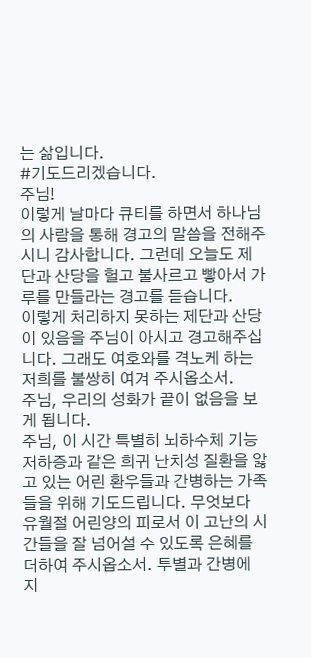는 삶입니다.
#기도드리겠습니다.
주님!
이렇게 날마다 큐티를 하면서 하나님의 사람을 통해 경고의 말씀을 전해주시니 감사합니다. 그런데 오늘도 제단과 산당을 헐고 불사르고 빻아서 가루를 만들라는 경고를 듣습니다.
이렇게 처리하지 못하는 제단과 산당이 있음을 주님이 아시고 경고해주십니다. 그래도 여호와를 격노케 하는 저희를 불쌍히 여겨 주시옵소서.
주님, 우리의 성화가 끝이 없음을 보게 됩니다.
주님, 이 시간 특별히 뇌하수체 기능 저하증과 같은 희귀 난치성 질환을 앓고 있는 어린 환우들과 간병하는 가족들을 위해 기도드립니다. 무엇보다 유월절 어린양의 피로서 이 고난의 시간들을 잘 넘어설 수 있도록 은혜를 더하여 주시옵소서. 투별과 간병에 지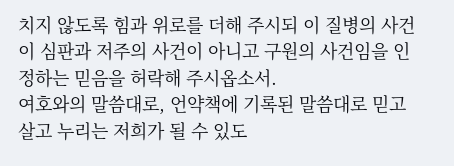치지 않도록 힘과 위로를 더해 주시되 이 질병의 사건이 심판과 저주의 사건이 아니고 구원의 사건임을 인정하는 믿음을 허락해 주시옵소서.
여호와의 말씀대로, 언약책에 기록된 말씀대로 믿고 살고 누리는 저희가 될 수 있도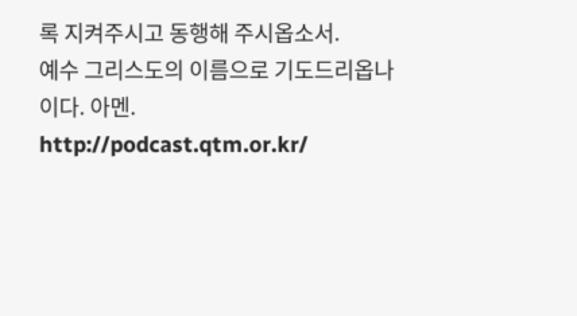록 지켜주시고 동행해 주시옵소서.
예수 그리스도의 이름으로 기도드리옵나이다. 아멘.
http://podcast.qtm.or.kr/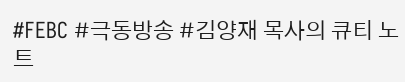#FEBC #극동방송 #김양재 목사의 큐티 노트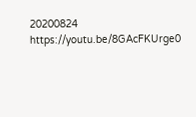20200824
https://youtu.be/8GAcFKUrge0